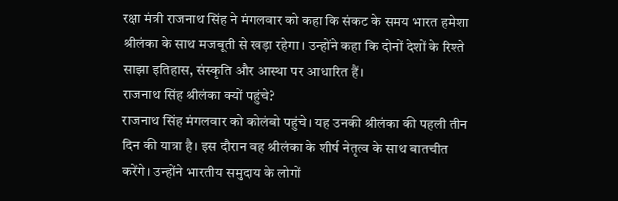रक्षा मंत्री राजनाथ सिंह ने मंगलवार को कहा कि संकट के समय भारत हमेशा श्रीलंका के साथ मजबूती से खड़ा रहेगा। उन्होंने कहा कि दोनों देशों के रिश्ते साझा इतिहास, संस्कृति और आस्था पर आधारित हैं।
राजनाथ सिंह श्रीलंका क्यों पहुंचे?
राजनाथ सिंह मंगलवार को कोलंबो पहुंचे। यह उनकी श्रीलंका की पहली तीन दिन की यात्रा है। इस दौरान वह श्रीलंका के शीर्ष नेतृत्व के साथ बातचीत करेंगे। उन्होंने भारतीय समुदाय के लोगों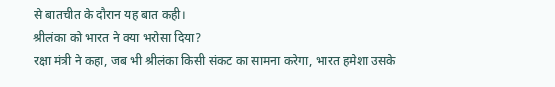से बातचीत के दौरान यह बात कही।
श्रीलंका को भारत ने क्या भरोसा दिया?
रक्षा मंत्री ने कहा, जब भी श्रीलंका किसी संकट का सामना करेगा, भारत हमेशा उसके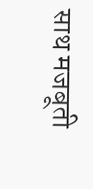साथ मजबूती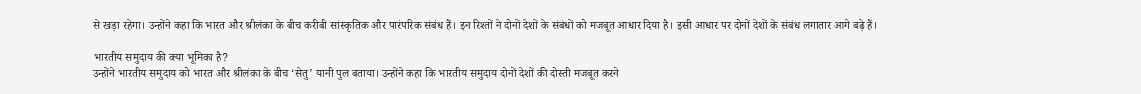से खड़ा रहेगा। उन्होंने कहा कि भारत और श्रीलंका के बीच करीबी सांस्कृतिक और पारंपरिक संबंध हैं। इन रिश्तों ने दोनों देशों के संबंधों को मजबूत आधार दिया है। इसी आधार पर दोनों देशों के संबंध लगातार आगे बढ़े हैं।

भारतीय समुदाय की क्या भूमिका है?
उन्होंने भारतीय समुदाय को भारत और श्रीलंका के बीच ‘सेतु’ यानी पुल बताया। उन्होंने कहा कि भारतीय समुदाय दोनों देशों की दोस्ती मजबूत करने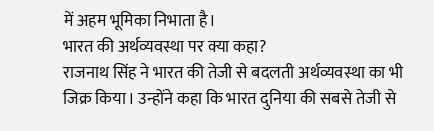में अहम भूमिका निभाता है।
भारत की अर्थव्यवस्था पर क्या कहा?
राजनाथ सिंह ने भारत की तेजी से बदलती अर्थव्यवस्था का भी जिक्र किया। उन्होंने कहा कि भारत दुनिया की सबसे तेजी से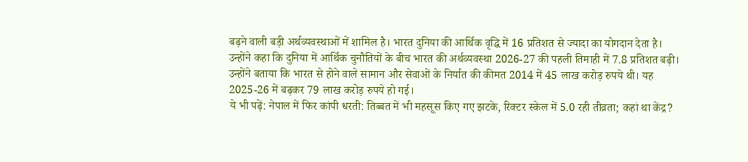बढ़ने वाली बड़ी अर्थव्यवस्थाओं में शामिल है। भारत दुनिया की आर्थिक वृद्धि में 16 प्रतिशत से ज्यादा का योगदान देता है।
उन्होंने कहा कि दुनिया में आर्थिक चुनौतियों के बीच भारत की अर्थव्यवस्था 2026-27 की पहली तिमाही में 7.8 प्रतिशत बढ़ी। उन्होंने बताया कि भारत से होने वाले सामान और सेवाओं के निर्यात की कीमत 2014 में 45 लाख करोड़ रुपये थी। यह 2025-26 में बढ़कर 79 लाख करोड़ रुपये हो गई।
ये भी पढ़ें: नेपाल में फिर कांपी धरती: तिब्बत में भी महसूस किए गए झटके, रिक्टर स्केल में 5.0 रही तीव्रता; कहां था केंद्र?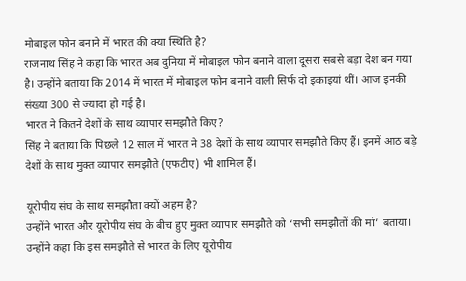मोबाइल फोन बनाने में भारत की क्या स्थिति है?
राजनाथ सिंह ने कहा कि भारत अब दुनिया में मोबाइल फोन बनाने वाला दूसरा सबसे बड़ा देश बन गया है। उन्होंने बताया कि 2014 में भारत में मोबाइल फोन बनाने वाली सिर्फ दो इकाइयां थीं। आज इनकी संख्या 300 से ज्यादा हो गई है।
भारत ने कितने देशों के साथ व्यापार समझौते किए?
सिंह ने बताया कि पिछले 12 साल में भारत ने 38 देशों के साथ व्यापार समझौते किए हैं। इनमें आठ बड़े देशों के साथ मुक्त व्यापार समझौते (एफटीए) भी शामिल हैं।

यूरोपीय संघ के साथ समझौता क्यों अहम है?
उन्होंने भारत और यूरोपीय संघ के बीच हुए मुक्त व्यापार समझौते को ‘सभी समझौतों की मां’ बताया। उन्होंने कहा कि इस समझौते से भारत के लिए यूरोपीय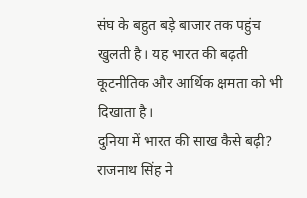संघ के बहुत बड़े बाजार तक पहुंच खुलती है। यह भारत की बढ़ती कूटनीतिक और आर्थिक क्षमता को भी दिखाता है।
दुनिया में भारत की साख कैसे बढ़ी?
राजनाथ सिंह ने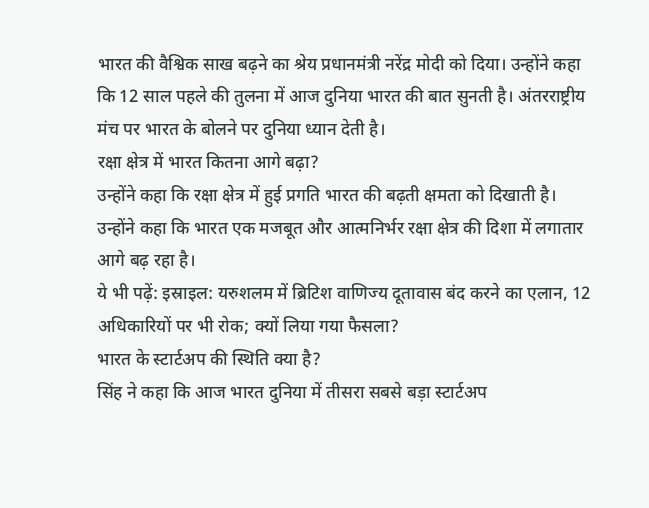भारत की वैश्विक साख बढ़ने का श्रेय प्रधानमंत्री नरेंद्र मोदी को दिया। उन्होंने कहा कि 12 साल पहले की तुलना में आज दुनिया भारत की बात सुनती है। अंतरराष्ट्रीय मंच पर भारत के बोलने पर दुनिया ध्यान देती है।
रक्षा क्षेत्र में भारत कितना आगे बढ़ा?
उन्होंने कहा कि रक्षा क्षेत्र में हुई प्रगति भारत की बढ़ती क्षमता को दिखाती है। उन्होंने कहा कि भारत एक मजबूत और आत्मनिर्भर रक्षा क्षेत्र की दिशा में लगातार आगे बढ़ रहा है।
ये भी पढ़ें: इस्राइल: यरुशलम में ब्रिटिश वाणिज्य दूतावास बंद करने का एलान, 12 अधिकारियों पर भी रोक; क्यों लिया गया फैसला?
भारत के स्टार्टअप की स्थिति क्या है?
सिंह ने कहा कि आज भारत दुनिया में तीसरा सबसे बड़ा स्टार्टअप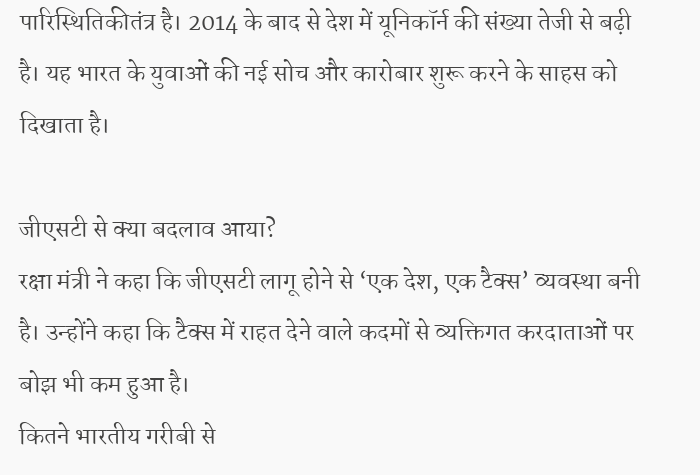पारिस्थितिकीतंत्र है। 2014 के बाद से देश में यूनिकॉर्न की संख्या तेजी से बढ़ी है। यह भारत के युवाओं की नई सोच और कारोबार शुरू करने के साहस को दिखाता है।

जीएसटी से क्या बदलाव आया?
रक्षा मंत्री ने कहा कि जीएसटी लागू होने से ‘एक देश, एक टैक्स’ व्यवस्था बनी है। उन्होंने कहा कि टैक्स में राहत देने वाले कदमों से व्यक्तिगत करदाताओं पर बोझ भी कम हुआ है।
कितने भारतीय गरीबी से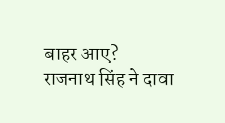बाहर आए?
राजनाथ सिंह ने दावा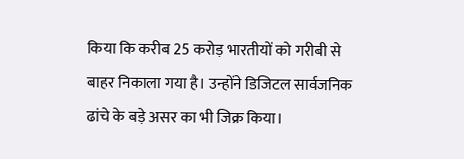किया कि करीब 25 करोड़ भारतीयों को गरीबी से बाहर निकाला गया है। उन्होंने डिजिटल सार्वजनिक ढांचे के बड़े असर का भी जिक्र किया।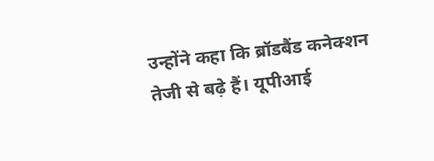उन्होंने कहा कि ब्रॉडबैंड कनेक्शन तेजी से बढ़े हैं। यूपीआई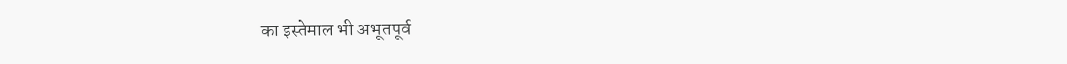का इस्तेमाल भी अभूतपूर्व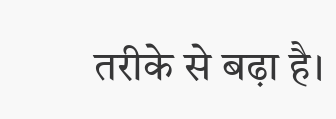तरीके से बढ़ा है।